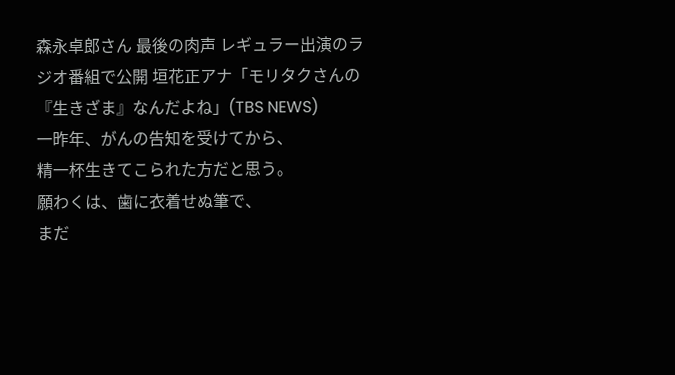森永卓郎さん 最後の肉声 レギュラー出演のラジオ番組で公開 垣花正アナ「モリタクさんの『生きざま』なんだよね」(TBS NEWS)
一昨年、がんの告知を受けてから、
精一杯生きてこられた方だと思う。
願わくは、歯に衣着せぬ筆で、
まだ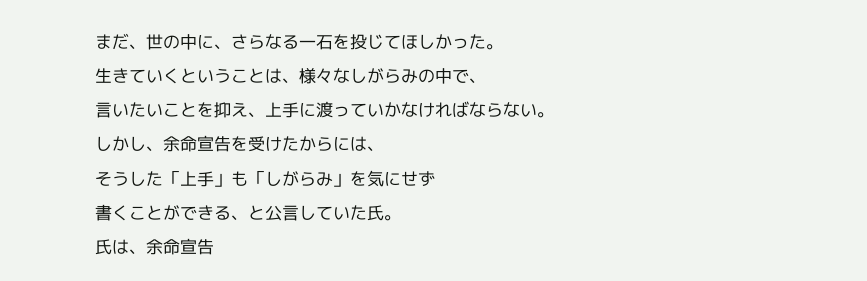まだ、世の中に、さらなる一石を投じてほしかった。
生きていくということは、様々なしがらみの中で、
言いたいことを抑え、上手に渡っていかなければならない。
しかし、余命宣告を受けたからには、
そうした「上手」も「しがらみ」を気にせず
書くことができる、と公言していた氏。
氏は、余命宣告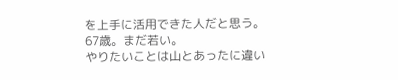を上手に活用できた人だと思う。
67歳。まだ若い。
やりたいことは山とあったに違い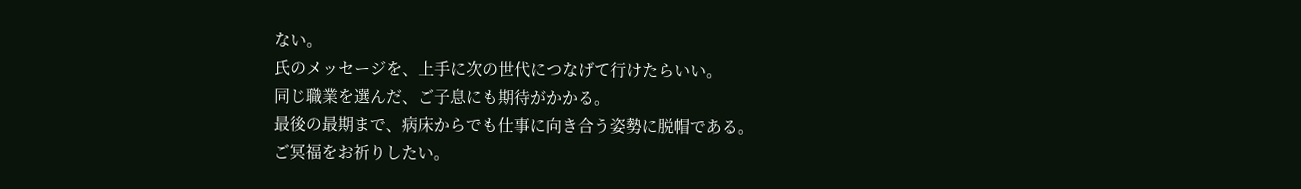ない。
氏のメッセージを、上手に次の世代につなげて行けたらいい。
同じ職業を選んだ、ご子息にも期待がかかる。
最後の最期まで、病床からでも仕事に向き合う姿勢に脱帽である。
ご冥福をお祈りしたい。